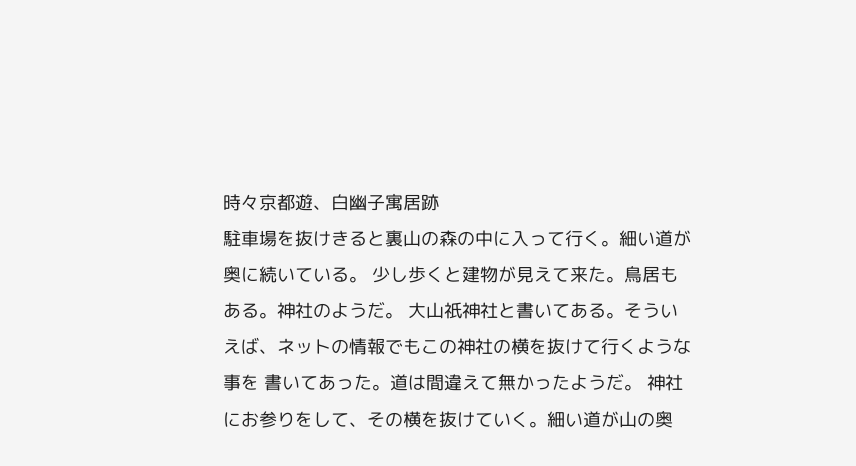時々京都遊、白幽子寓居跡
駐車場を抜けきると裏山の森の中に入って行く。細い道が奥に続いている。 少し歩くと建物が見えて来た。鳥居もある。神社のようだ。 大山祇神社と書いてある。そういえば、ネットの情報でもこの神社の横を抜けて行くような事を 書いてあった。道は間違えて無かったようだ。 神社にお参りをして、その横を抜けていく。細い道が山の奥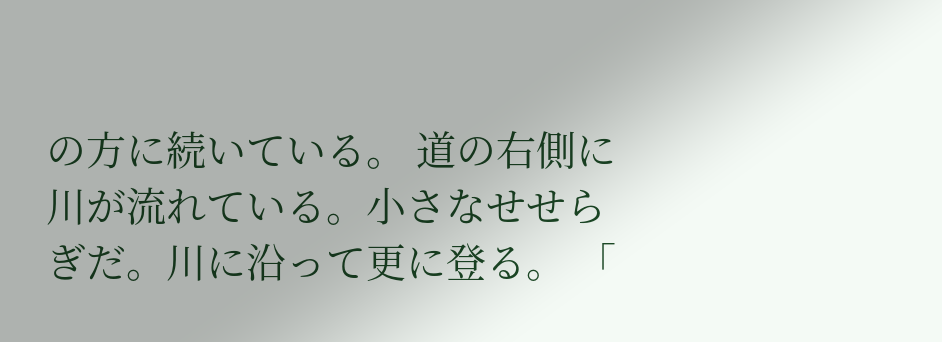の方に続いている。 道の右側に川が流れている。小さなせせらぎだ。川に沿って更に登る。 「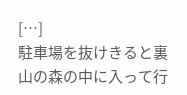[…]
駐車場を抜けきると裏山の森の中に入って行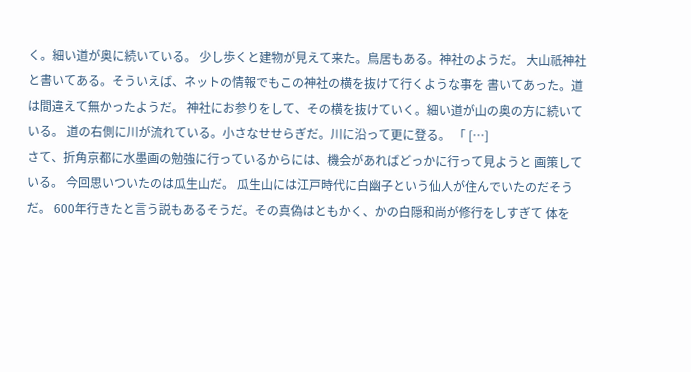く。細い道が奥に続いている。 少し歩くと建物が見えて来た。鳥居もある。神社のようだ。 大山祇神社と書いてある。そういえば、ネットの情報でもこの神社の横を抜けて行くような事を 書いてあった。道は間違えて無かったようだ。 神社にお参りをして、その横を抜けていく。細い道が山の奥の方に続いている。 道の右側に川が流れている。小さなせせらぎだ。川に沿って更に登る。 「 […]
さて、折角京都に水墨画の勉強に行っているからには、機会があればどっかに行って見ようと 画策している。 今回思いついたのは瓜生山だ。 瓜生山には江戸時代に白幽子という仙人が住んでいたのだそうだ。 600年行きたと言う説もあるそうだ。その真偽はともかく、かの白隠和尚が修行をしすぎて 体を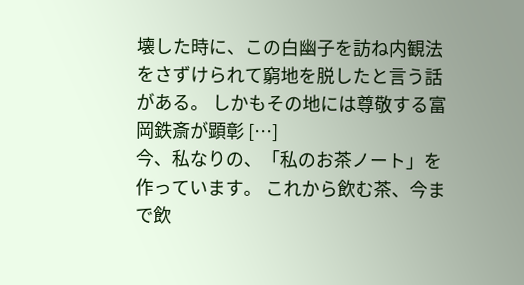壊した時に、この白幽子を訪ね内観法をさずけられて窮地を脱したと言う話がある。 しかもその地には尊敬する富岡鉄斎が顕彰 […]
今、私なりの、「私のお茶ノート」を作っています。 これから飲む茶、今まで飲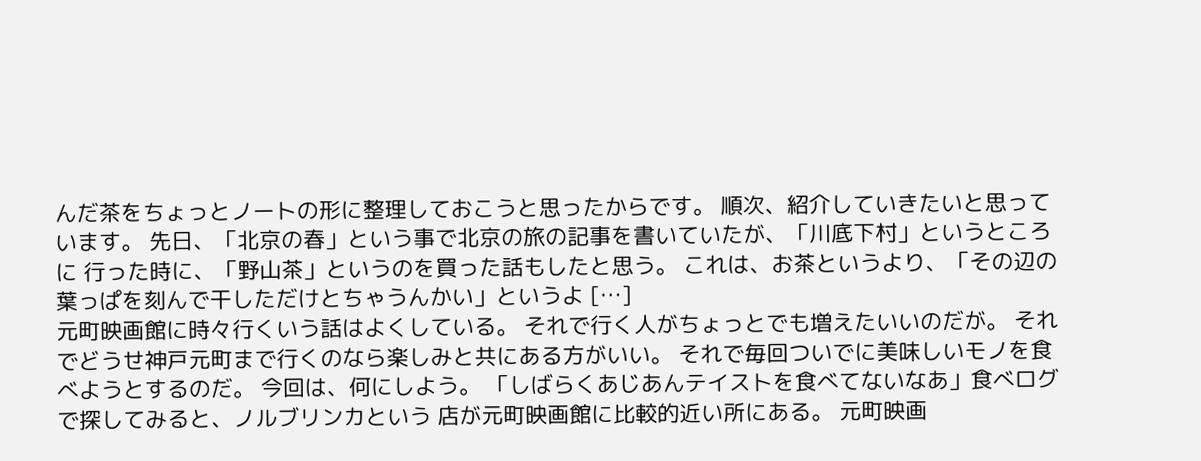んだ茶をちょっとノートの形に整理しておこうと思ったからです。 順次、紹介していきたいと思っています。 先日、「北京の春」という事で北京の旅の記事を書いていたが、「川底下村」というところに 行った時に、「野山茶」というのを買った話もしたと思う。 これは、お茶というより、「その辺の葉っぱを刻んで干しただけとちゃうんかい」というよ […]
元町映画館に時々行くいう話はよくしている。 それで行く人がちょっとでも増えたいいのだが。 それでどうせ神戸元町まで行くのなら楽しみと共にある方がいい。 それで毎回ついでに美味しいモノを食べようとするのだ。 今回は、何にしよう。 「しばらくあじあんテイストを食べてないなあ」食べログで探してみると、ノルブリンカという 店が元町映画館に比較的近い所にある。 元町映画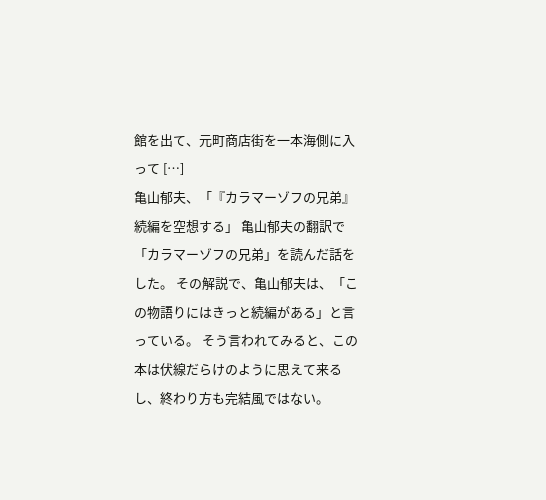館を出て、元町商店街を一本海側に入って […]
亀山郁夫、「『カラマーゾフの兄弟』続編を空想する」 亀山郁夫の翻訳で「カラマーゾフの兄弟」を読んだ話をした。 その解説で、亀山郁夫は、「この物語りにはきっと続編がある」と言っている。 そう言われてみると、この本は伏線だらけのように思えて来るし、終わり方も完結風ではない。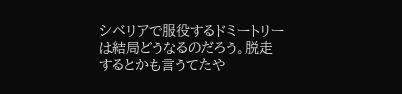シベリアで服役するドミートリーは結局どうなるのだろう。脱走するとかも言うてたや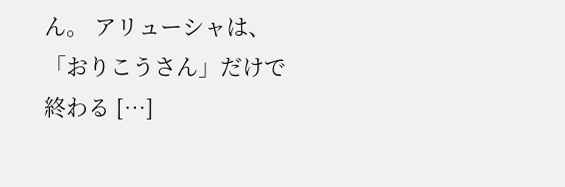ん。 アリューシャは、「おりこうさん」だけで終わる […]